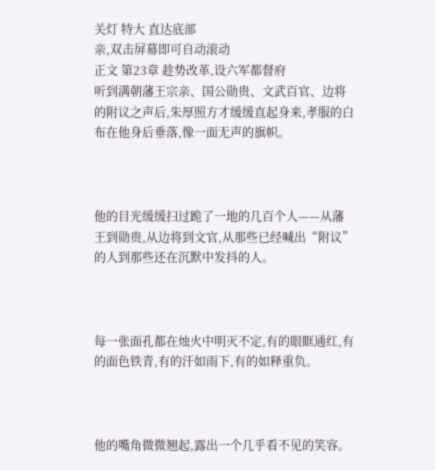关灯 特大 直达底部
亲,双击屏幕即可自动滚动
正文 第23章 趁势改革,设六军都督府
听到满朝藩王宗亲、国公勋贵、文武百官、边将的附议之声后,朱厚照方才缓缓直起身来,孝服的白布在他身后垂落,像一面无声的旗帜。



他的目光缓缓扫过跪了一地的几百个人——从藩王到勋贵,从边将到文官,从那些已经喊出“附议”的人到那些还在沉默中发抖的人。



每一张面孔都在烛火中明灭不定,有的眼眶通红,有的面色铁青,有的汗如雨下,有的如释重负。



他的嘴角微微翘起,露出一个几乎看不见的笑容。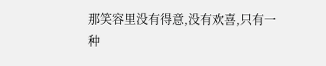那笑容里没有得意,没有欢喜,只有一种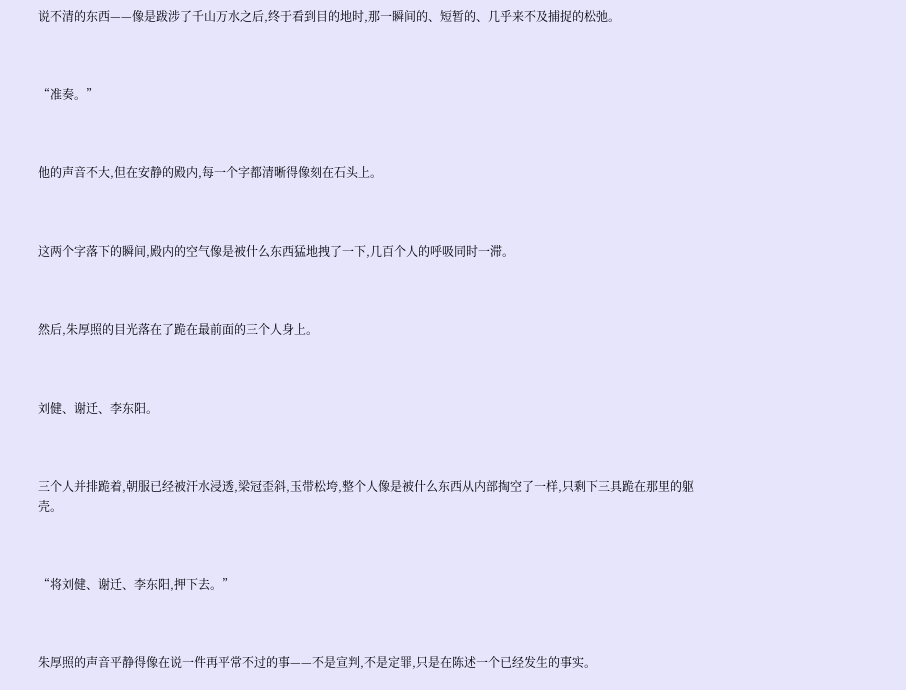说不清的东西——像是跋涉了千山万水之后,终于看到目的地时,那一瞬间的、短暂的、几乎来不及捕捉的松弛。



“准奏。”



他的声音不大,但在安静的殿内,每一个字都清晰得像刻在石头上。



这两个字落下的瞬间,殿内的空气像是被什么东西猛地拽了一下,几百个人的呼吸同时一滞。



然后,朱厚照的目光落在了跪在最前面的三个人身上。



刘健、谢迁、李东阳。



三个人并排跪着,朝服已经被汗水浸透,梁冠歪斜,玉带松垮,整个人像是被什么东西从内部掏空了一样,只剩下三具跪在那里的躯壳。



“将刘健、谢迁、李东阳,押下去。”



朱厚照的声音平静得像在说一件再平常不过的事——不是宣判,不是定罪,只是在陈述一个已经发生的事实。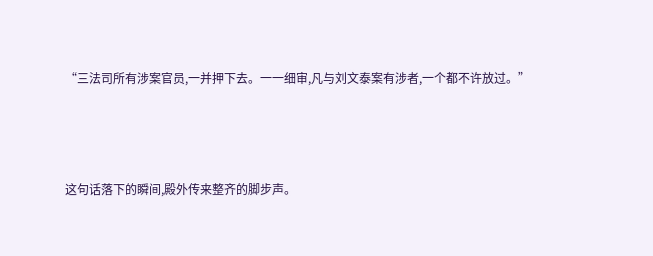“三法司所有涉案官员,一并押下去。一一细审,凡与刘文泰案有涉者,一个都不许放过。”



这句话落下的瞬间,殿外传来整齐的脚步声。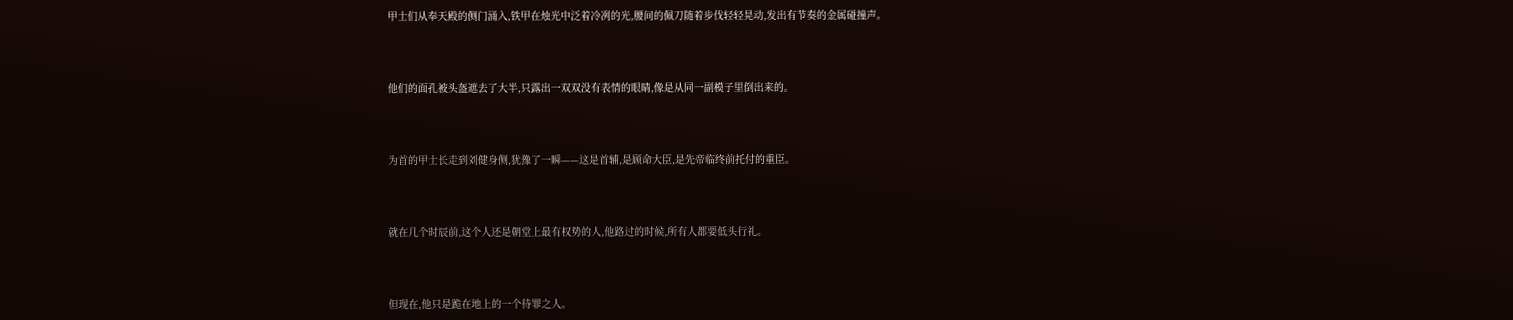甲士们从奉天殿的侧门涌入,铁甲在烛光中泛着冷冽的光,腰间的佩刀随着步伐轻轻晃动,发出有节奏的金属碰撞声。



他们的面孔被头盔遮去了大半,只露出一双双没有表情的眼睛,像是从同一副模子里倒出来的。



为首的甲士长走到刘健身侧,犹豫了一瞬——这是首辅,是顾命大臣,是先帝临终前托付的重臣。



就在几个时辰前,这个人还是朝堂上最有权势的人,他路过的时候,所有人都要低头行礼。



但现在,他只是跪在地上的一个待罪之人。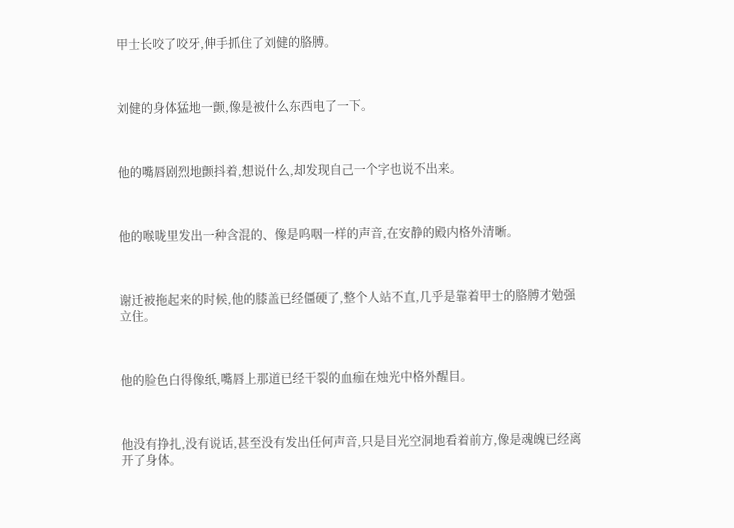甲士长咬了咬牙,伸手抓住了刘健的胳膊。



刘健的身体猛地一颤,像是被什么东西电了一下。



他的嘴唇剧烈地颤抖着,想说什么,却发现自己一个字也说不出来。



他的喉咙里发出一种含混的、像是呜咽一样的声音,在安静的殿内格外清晰。



谢迁被拖起来的时候,他的膝盖已经僵硬了,整个人站不直,几乎是靠着甲士的胳膊才勉强立住。



他的脸色白得像纸,嘴唇上那道已经干裂的血痂在烛光中格外醒目。



他没有挣扎,没有说话,甚至没有发出任何声音,只是目光空洞地看着前方,像是魂魄已经离开了身体。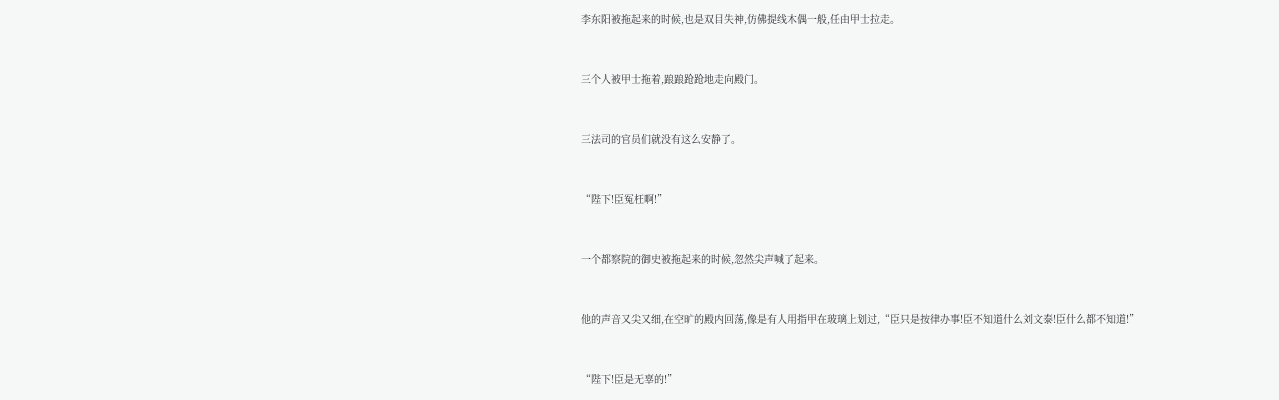李东阳被拖起来的时候,也是双目失神,仿佛提线木偶一般,任由甲士拉走。



三个人被甲士拖着,踉踉跄跄地走向殿门。



三法司的官员们就没有这么安静了。



“陛下!臣冤枉啊!”



一个都察院的御史被拖起来的时候,忽然尖声喊了起来。



他的声音又尖又细,在空旷的殿内回荡,像是有人用指甲在玻璃上划过,“臣只是按律办事!臣不知道什么刘文泰!臣什么都不知道!”



“陛下!臣是无辜的!”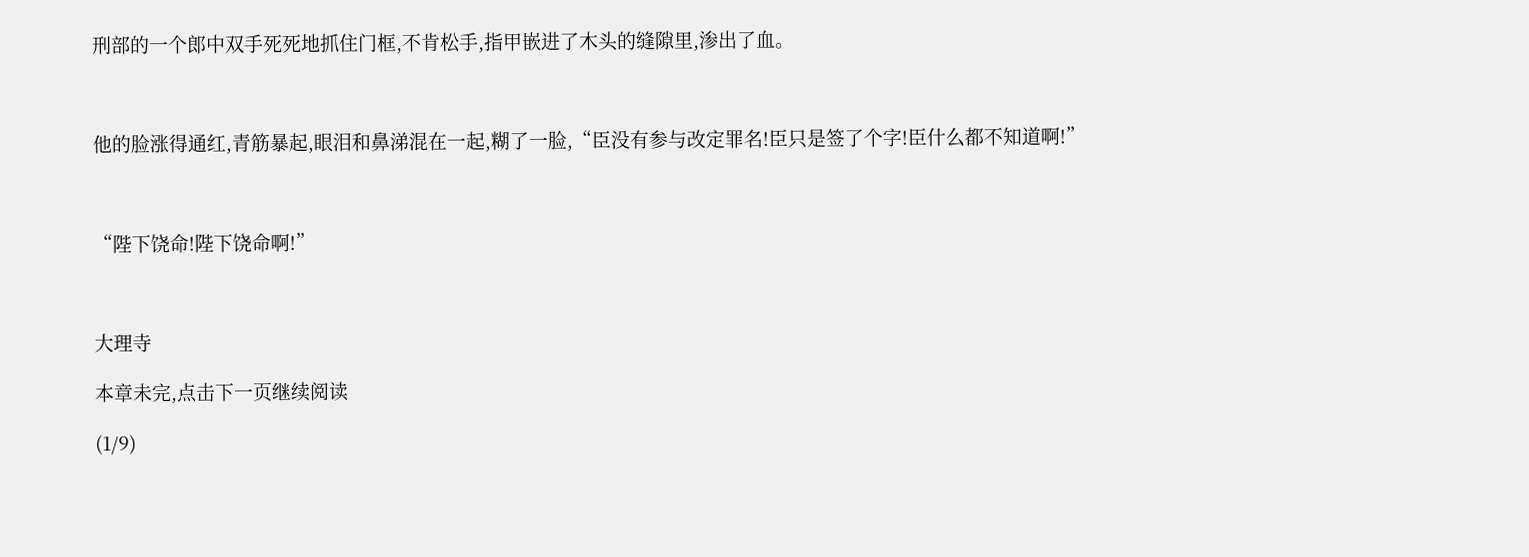刑部的一个郎中双手死死地抓住门框,不肯松手,指甲嵌进了木头的缝隙里,渗出了血。



他的脸涨得通红,青筋暴起,眼泪和鼻涕混在一起,糊了一脸,“臣没有参与改定罪名!臣只是签了个字!臣什么都不知道啊!”



“陛下饶命!陛下饶命啊!”



大理寺

本章未完,点击下一页继续阅读

(1/9)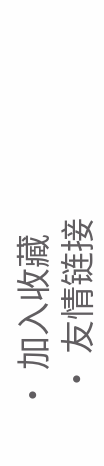• 加入收藏
  • 友情链接